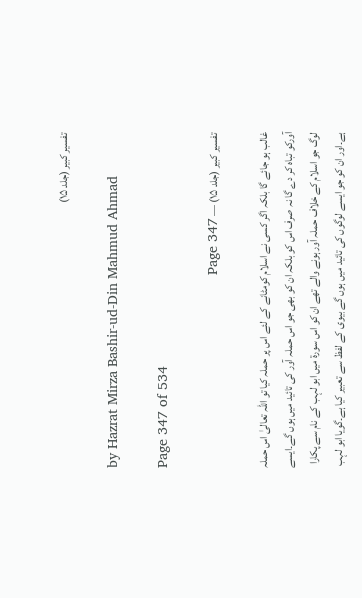تفسیر کبیر (جلد ۱۵)

by Hazrat Mirza Bashir-ud-Din Mahmud Ahmad

Page 347 of 534

تفسیر کبیر (جلد ۱۵) — Page 347

غالب ہو جائے گا بلکہ اگر کسی نے اسلام کومٹانے کے لئے اس پر حملہ کیا تو اللہ تعالیٰ اس حملہ آورکو تباہ کر دے گا نہ صرف اس کو بلکہ ان کو بھی جو اس حملہ آور کی تائید میں ہوں گے۔ایسے لوگ جو اسلام کے خلاف حملہ آور ہونے والے تھے ان کو اس سورۃ میں ابو لہب کے نام سے پکارا ہے۔اور ان کو جو ایسے لوگوں کی تائید میں ہوں گے بیوی کے لفظ سے تعبیر کیا ہے۔گویا ابو لہب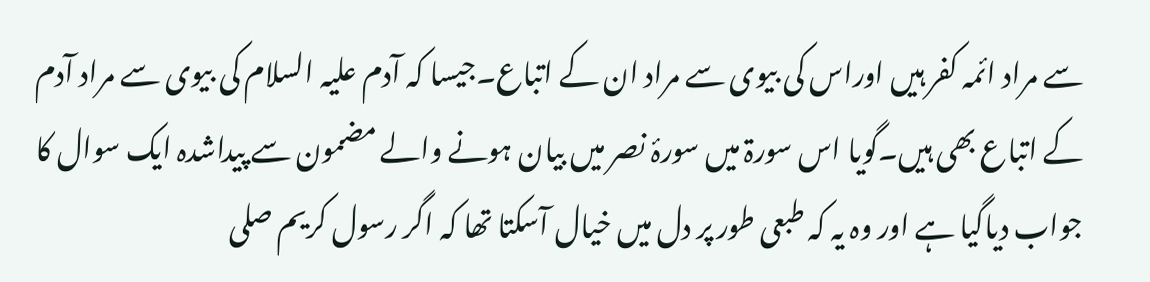سے مراد ائمہ کفر ہیں اوراس کی بیوی سے مراد ان کے اتباع۔جیسا کہ آدم علیہ السلام کی بیوی سے مراد آدم کے اتباع بھی ہیں۔گویا اس سورۃ میں سورۂ نصر میں بیان ہونے والے مضمون سے پیداشدہ ایک سوال کا جواب دیاگیا ہے اور وہ یہ کہ طبعی طور پر دل میں خیال آسکتا تھا کہ اگر رسول کریم صلی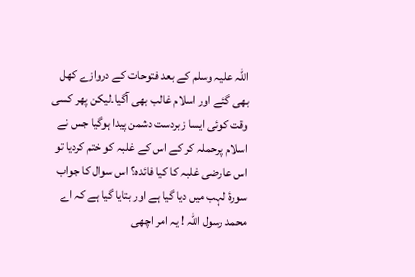اللہ علیہ وسلم کے بعد فتوحات کے دروازے کھل بھی گئے اور اسلام غالب بھی آگیا۔لیکن پھر کسی وقت کوئی ایسا زبردست دشمن پیدا ہوگیا جس نے اسلام پرحملہ کر کے اس کے غلبہ کو ختم کردیا تو اس عارضی غلبہ کا کیا فائدہ؟ اس سوال کا جواب سورۂ لہب میں دیا گیا ہے اور بتایا گیا ہے کہ اے محمد رسول اللہ ! یہ امر اچھی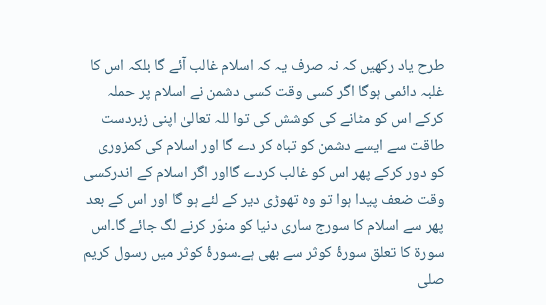طرح یاد رکھیں کہ نہ صرف یہ کہ اسلام غالب آئے گا بلکہ اس کا غلبہ دائمی ہوگا اگر کسی وقت کسی دشمن نے اسلام پر حملہ کرکے اس کو مٹانے کی کوشش کی توا للہ تعالیٰ اپنی زبردست طاقت سے ایسے دشمن کو تباہ کر دے گا اور اسلام کی کمزوری کو دور کرکے پھر اس کو غالب کردے گااور اگر اسلام کے اندرکسی وقت ضعف پیدا ہوا تو وہ تھوڑی دیر کے لئے ہو گا اور اس کے بعد پھر سے اسلام کا سورج ساری دنیا کو منوّر کرنے لگ جائے گا۔اس سورۃ کا تعلق سورۂ کوثر سے بھی ہے۔سورۂ کوثر میں رسول کریم صلی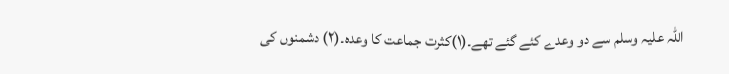اللہ علیہ وسلم سے دو وعدے کئے گئے تھے۔(۱)کثرت جماعت کا وعدہ۔(۲) دشمنوں کی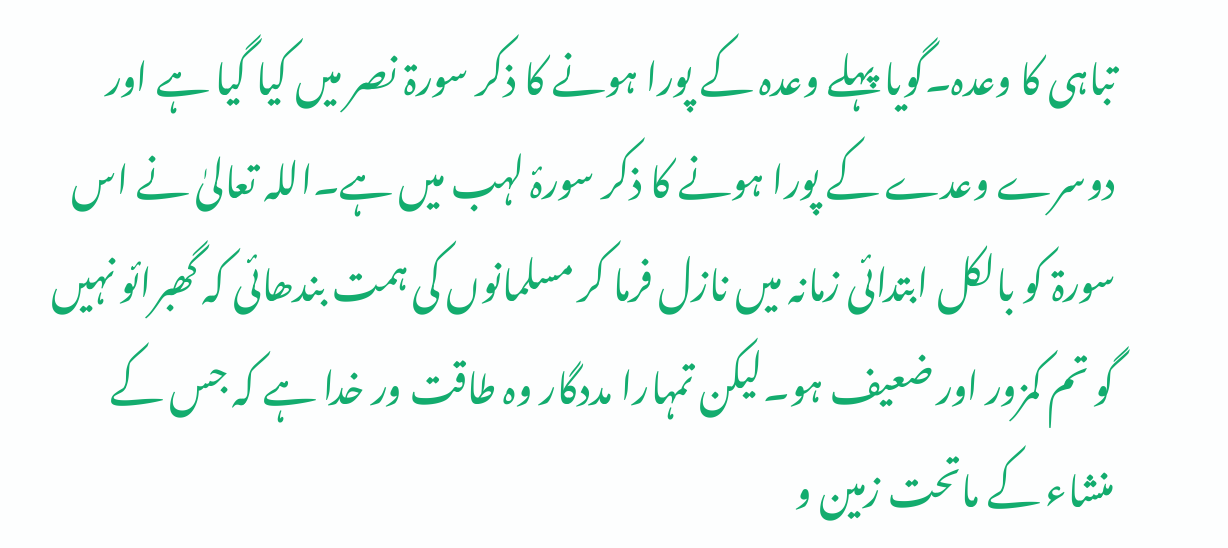تباہی کا وعدہ۔گویا پہلے وعدہ کے پورا ہونے کا ذکر سورۃ نصر میں کیا گیا ہے اور دوسرے وعدے کے پورا ہونے کا ذکر سورۂ لہب میں ہے۔اللہ تعالیٰ نے اس سورۃ کو بالکل ابتدائی زمانہ میں نازل فرما کر مسلمانوں کی ہمت بندھائی کہ گھبرائو نہیں گو تم کمزور اور ضعیف ہو۔لیکن تمہارا مددگار وہ طاقت ور خدا ہے کہ جس کے منشاء کے ماتحت زمین و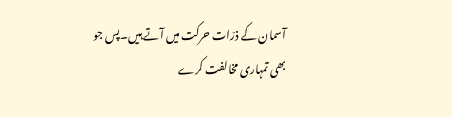آسمان کے ذرّات حرکت میں آتے ہیں۔پس جو بھی تمہاری مخالفت کرے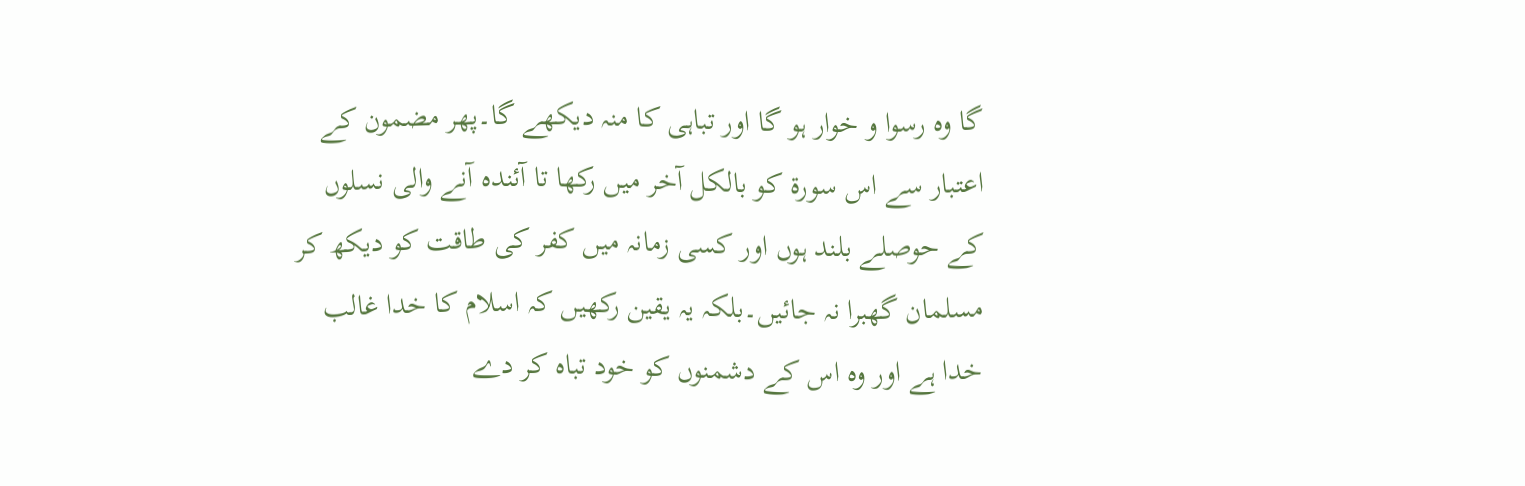گا وہ رسوا و خوار ہو گا اور تباہی کا منہ دیکھے گا۔پھر مضمون کے اعتبار سے اس سورۃ کو بالکل آخر میں رکھا تا آئندہ آنے والی نسلوں کے حوصلے بلند ہوں اور کسی زمانہ میں کفر کی طاقت کو دیکھ کر مسلمان گھبرا نہ جائیں۔بلکہ یہ یقین رکھیں کہ اسلام کا خدا غالب خدا ہے اور وہ اس کے دشمنوں کو خود تباہ کر دے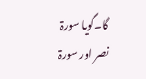گا۔گویا سورۃ نصر اور سورۃ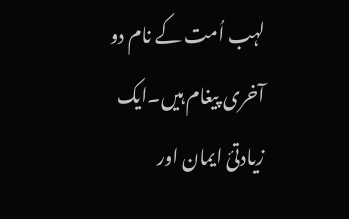لہب اُمت کے نام دو آخری پیغام ہیں۔ایک زیادتیٔ ایمان اور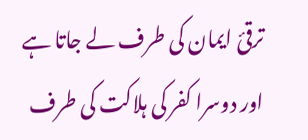ترقیٔ ایمان کی طرف لے جاتا ہے اور دوسرا کفر کی ہلاکت کی طرف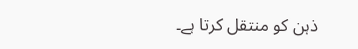ذہن کو منتقل کرتا ہے۔